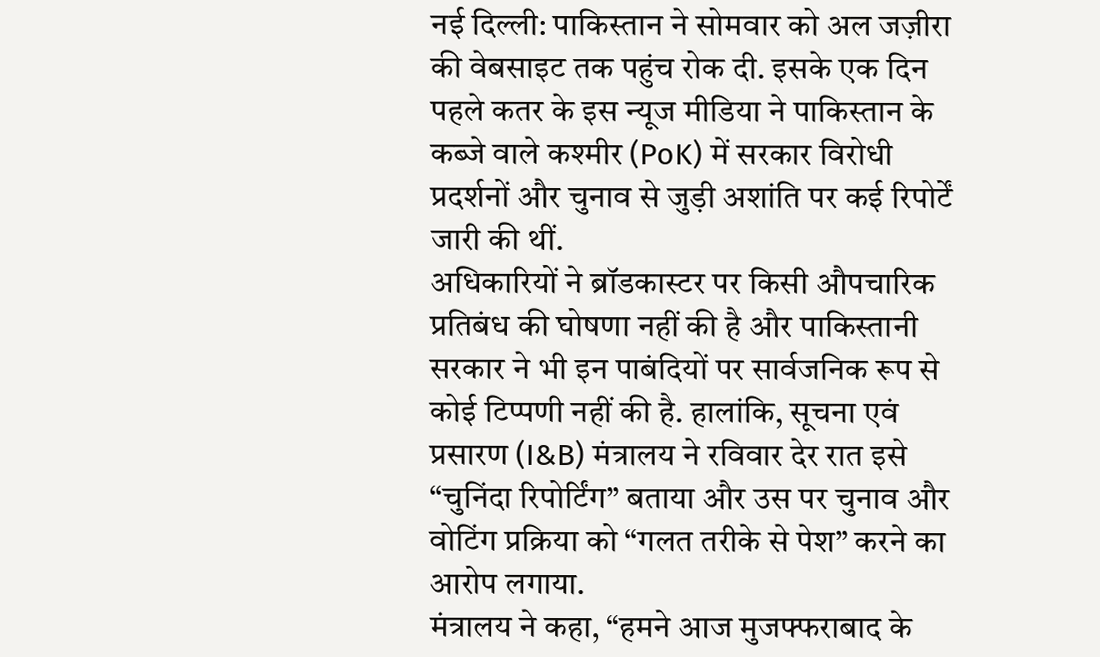नई दिल्ली: पाकिस्तान ने सोमवार को अल जज़ीरा की वेबसाइट तक पहुंच रोक दी. इसके एक दिन पहले कतर के इस न्यूज मीडिया ने पाकिस्तान के कब्जे वाले कश्मीर (PoK) में सरकार विरोधी प्रदर्शनों और चुनाव से जुड़ी अशांति पर कई रिपोर्टें जारी की थीं.
अधिकारियों ने ब्रॉडकास्टर पर किसी औपचारिक प्रतिबंध की घोषणा नहीं की है और पाकिस्तानी सरकार ने भी इन पाबंदियों पर सार्वजनिक रूप से कोई टिप्पणी नहीं की है. हालांकि, सूचना एवं प्रसारण (I&B) मंत्रालय ने रविवार देर रात इसे “चुनिंदा रिपोर्टिंग” बताया और उस पर चुनाव और वोटिंग प्रक्रिया को “गलत तरीके से पेश” करने का आरोप लगाया.
मंत्रालय ने कहा, “हमने आज मुजफ्फराबाद के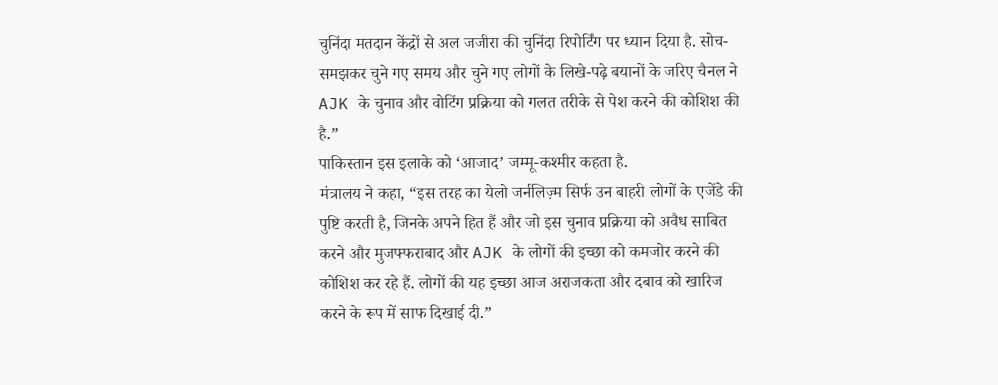चुनिंदा मतदान केंद्रों से अल जजीरा की चुनिंदा रिपोर्टिंग पर ध्यान दिया है. सोच-समझकर चुने गए समय और चुने गए लोगों के लिखे-पढ़े बयानों के जरिए चैनल ने AJK के चुनाव और वोटिंग प्रक्रिया को गलत तरीके से पेश करने की कोशिश की है.”
पाकिस्तान इस इलाके को ‘आजाद’ जम्मू-कश्मीर कहता है.
मंत्रालय ने कहा, “इस तरह का येलो जर्नलिज़्म सिर्फ उन बाहरी लोगों के एजेंडे की पुष्टि करती है, जिनके अपने हित हैं और जो इस चुनाव प्रक्रिया को अवैध साबित करने और मुजफ्फराबाद और AJK के लोगों की इच्छा को कमजोर करने की कोशिश कर रहे हैं. लोगों की यह इच्छा आज अराजकता और दबाव को खारिज करने के रूप में साफ दिखाई दी.”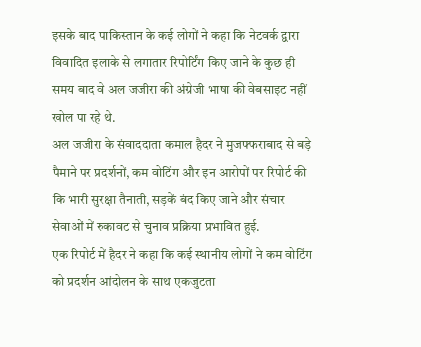इसके बाद पाकिस्तान के कई लोगों ने कहा कि नेटवर्क द्वारा विवादित इलाके से लगातार रिपोर्टिंग किए जाने के कुछ ही समय बाद वे अल जजीरा की अंग्रेजी भाषा की वेबसाइट नहीं खोल पा रहे थे.
अल जजीरा के संवाददाता कमाल हैदर ने मुजफ्फराबाद से बड़े पैमाने पर प्रदर्शनों, कम वोटिंग और इन आरोपों पर रिपोर्ट की कि भारी सुरक्षा तैनाती, सड़कें बंद किए जाने और संचार सेवाओं में रुकावट से चुनाव प्रक्रिया प्रभावित हुई.
एक रिपोर्ट में हैदर ने कहा कि कई स्थानीय लोगों ने कम वोटिंग को प्रदर्शन आंदोलन के साथ एकजुटता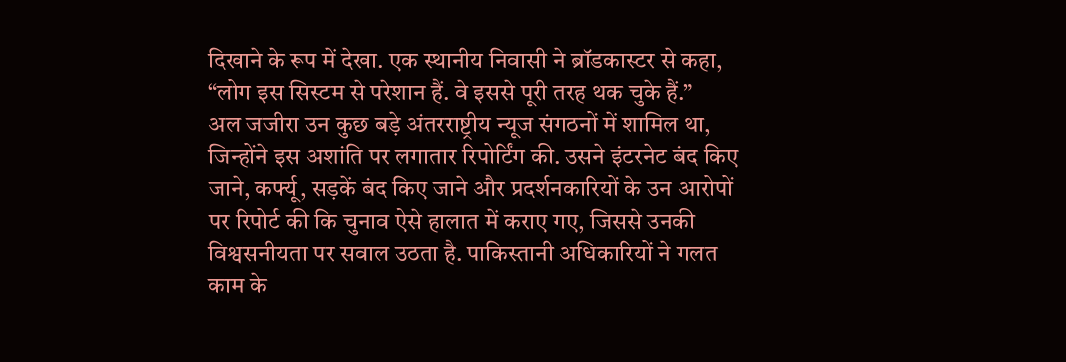दिखाने के रूप में देखा. एक स्थानीय निवासी ने ब्रॉडकास्टर से कहा, “लोग इस सिस्टम से परेशान हैं. वे इससे पूरी तरह थक चुके हैं.”
अल जजीरा उन कुछ बड़े अंतरराष्ट्रीय न्यूज संगठनों में शामिल था, जिन्होंने इस अशांति पर लगातार रिपोर्टिंग की. उसने इंटरनेट बंद किए जाने, कर्फ्यू, सड़कें बंद किए जाने और प्रदर्शनकारियों के उन आरोपों पर रिपोर्ट की कि चुनाव ऐसे हालात में कराए गए, जिससे उनकी विश्वसनीयता पर सवाल उठता है. पाकिस्तानी अधिकारियों ने गलत काम के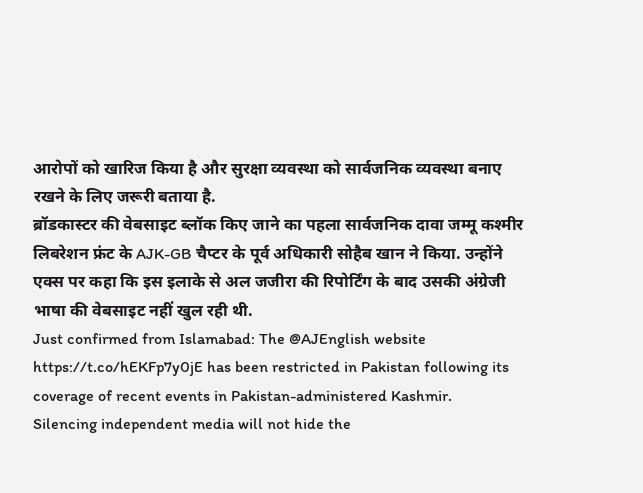आरोपों को खारिज किया है और सुरक्षा व्यवस्था को सार्वजनिक व्यवस्था बनाए रखने के लिए जरूरी बताया है.
ब्रॉडकास्टर की वेबसाइट ब्लॉक किए जाने का पहला सार्वजनिक दावा जम्मू कश्मीर लिबरेशन फ्रंट के AJK-GB चैप्टर के पूर्व अधिकारी सोहैब खान ने किया. उन्होंने एक्स पर कहा कि इस इलाके से अल जजीरा की रिपोर्टिंग के बाद उसकी अंग्रेजी भाषा की वेबसाइट नहीं खुल रही थी.
Just confirmed from Islamabad: The @AJEnglish website https://t.co/hEKFp7y0jE has been restricted in Pakistan following its coverage of recent events in Pakistan-administered Kashmir.
Silencing independent media will not hide the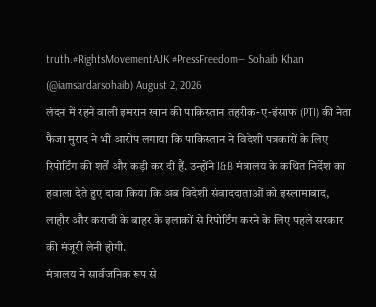truth.#RightsMovementAJK #PressFreedom— Sohaib Khan (@iamsardarsohaib) August 2, 2026
लंदन में रहने वाली इमरान खान की पाकिस्तान तहरीक-ए-इंसाफ (PTI) की नेता फैजा मुराद ने भी आरोप लगाया कि पाकिस्तान ने विदेशी पत्रकारों के लिए रिपोर्टिंग की शर्तें और कड़ी कर दी हैं. उन्होंने I&B मंत्रालय के कथित निर्देश का हवाला देते हुए दावा किया कि अब विदेशी संवाददाताओं को इस्लामाबाद, लाहौर और कराची के बाहर के इलाकों से रिपोर्टिंग करने के लिए पहले सरकार की मंजूरी लेनी होगी.
मंत्रालय ने सार्वजनिक रूप से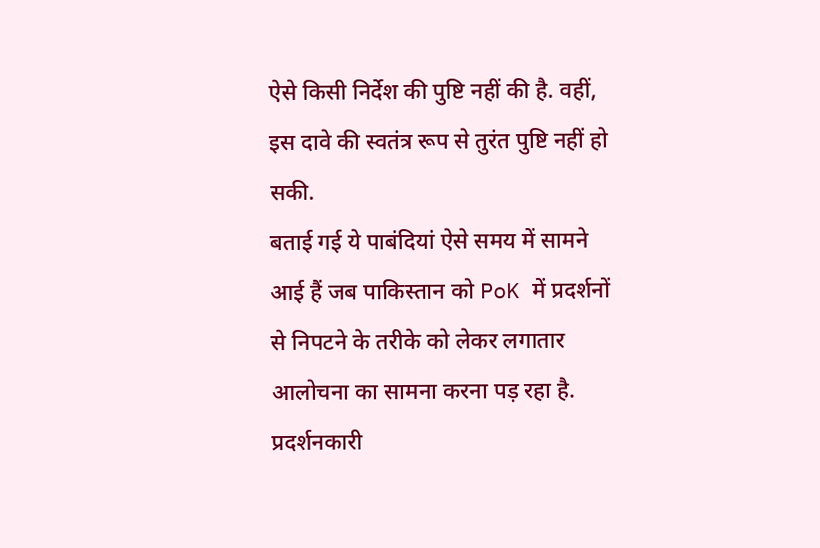ऐसे किसी निर्देश की पुष्टि नहीं की है. वहीं, इस दावे की स्वतंत्र रूप से तुरंत पुष्टि नहीं हो सकी.
बताई गई ये पाबंदियां ऐसे समय में सामने आई हैं जब पाकिस्तान को PoK में प्रदर्शनों से निपटने के तरीके को लेकर लगातार आलोचना का सामना करना पड़ रहा है. प्रदर्शनकारी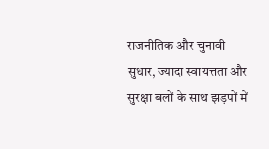राजनीतिक और चुनावी सुधार, ज्यादा स्वायत्तता और सुरक्षा बलों के साथ झड़पों में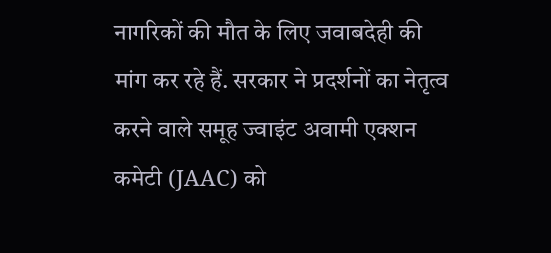नागरिकों की मौत के लिए जवाबदेही की मांग कर रहे हैं. सरकार ने प्रदर्शनों का नेतृत्व करने वाले समूह ज्वाइंट अवामी एक्शन कमेटी (JAAC) को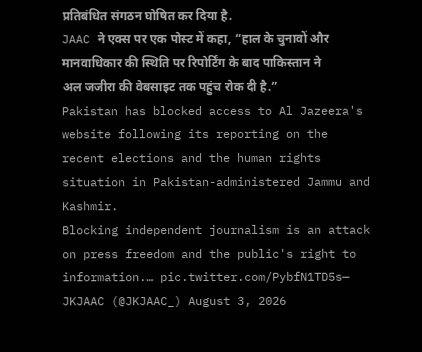प्रतिबंधित संगठन घोषित कर दिया है.
JAAC ने एक्स पर एक पोस्ट में कहा, “हाल के चुनावों और मानवाधिकार की स्थिति पर रिपोर्टिंग के बाद पाकिस्तान ने अल जजीरा की वेबसाइट तक पहुंच रोक दी है.”
Pakistan has blocked access to Al Jazeera's website following its reporting on the recent elections and the human rights situation in Pakistan-administered Jammu and Kashmir.
Blocking independent journalism is an attack on press freedom and the public's right to information.… pic.twitter.com/PybfN1TD5s— JKJAAC (@JKJAAC_) August 3, 2026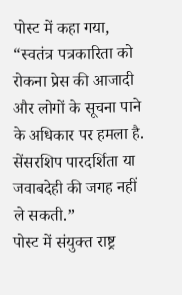पोस्ट में कहा गया, “स्वतंत्र पत्रकारिता को रोकना प्रेस की आजादी और लोगों के सूचना पाने के अधिकार पर हमला है. सेंसरशिप पारदर्शिता या जवाबदेही की जगह नहीं ले सकती.”
पोस्ट में संयुक्त राष्ट्र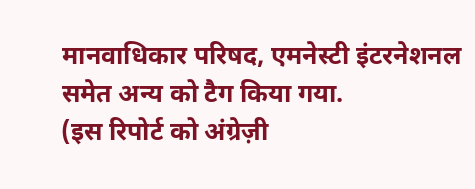मानवाधिकार परिषद, एमनेस्टी इंटरनेशनल समेत अन्य को टैग किया गया.
(इस रिपोर्ट को अंग्रेज़ी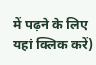में पढ़ने के लिए यहां क्लिक करें)